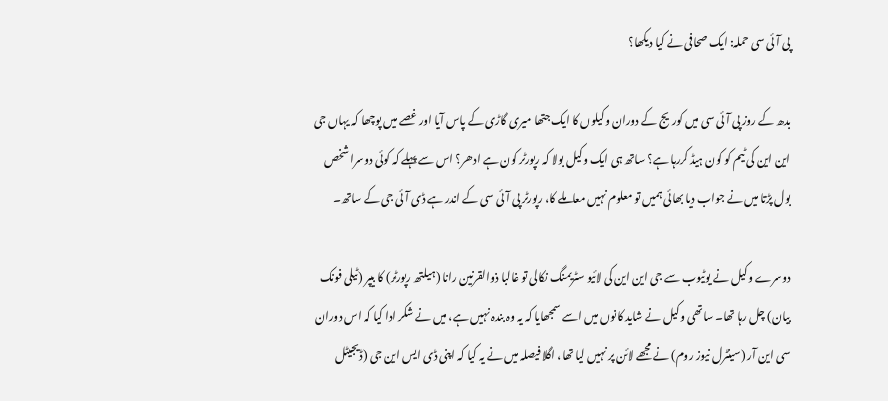پی آئی سی حملہ: ایک صحافی نے کیا دیکھا؟

بدھ کے روز پی آئی سی میں کوریج کے دوران وکیلوں کا ایک جتھا میری گاڑی کے پاس آیا اور غصے میں پوچھا کہ یہاں جی این این کی ٹیم کو کون ہیڈ کررہا ہے؟ ساتھ ہی ایک وکیل بولا کہ رپورٹر کون ہے ادھر؟ اس سے پہلے کہ کوئی دوسرا شخص بول پڑتا میں نے جواب دیا بھائی ہمیں تو معلوم نہیں معاملے کا، رپورٹر پی آئی سی کے اندر ہے ڈی آئی جی کے ساتھ۔

دوسرے وکیل نے یوٹیوب سے جی این این کی لائیو سٹریمنگ نکالی تو غالبا ذوالقرنین رانا (ہیلتھ رپورٹر) کا بیپر (ٹیلی فونک بیان) چل رہا تھا۔ ساتھی وکیل نے شاید کانوں میں اسے سمجھایا کہ یہ وہ بندہ نہیں ہے، میں نے شکر ادا کیا کہ اس دوران سی این آر (سینٹرل نیوز روم) نے مجھے لائن پر نہیں لیا تھا، اگلا فیصلہ میں نے یہ کیا کہ اپنی ڈی ایس این جی (ڈیجیٹل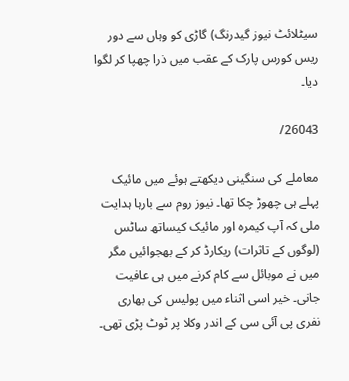سیٹلائٹ نیوز گیدرنگ) گاڑی کو وہاں سے دور ریس کورس پارک کے عقب میں ذرا چھپا کر لگوا دیا۔

26043/

معاملے کی سنگینی دیکھتے ہوئے میں مائیک پہلے ہی چھوڑ چکا تھا۔ نیوز روم سے بارہا ہدایت ملی کہ آپ کیمرہ اور مائیک کیساتھ ساٹس (لوگوں کے تاثرات) ریکارڈ کر کے بھجوائیں مگر میں نے موبائل سے کام کرنے میں ہی عافیت جانی۔ خیر اسی اثناء میں پولیس کی بھاری نفری پی آئی سی کے اندر وکلا پر ٹوٹ پڑی تھی۔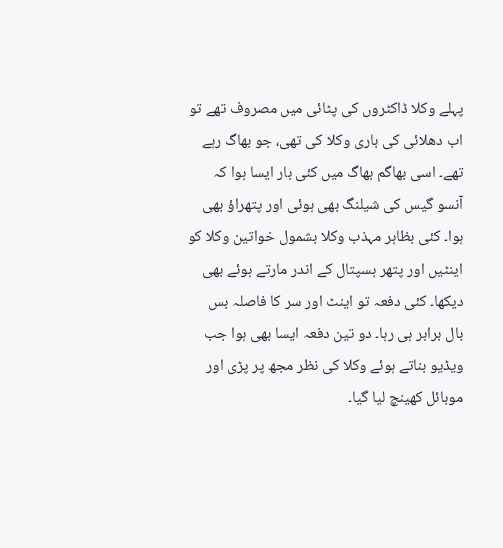پہلے وکلا ڈاکٹروں کی پٹائی میں مصروف تھے تو اب دھلائی کی باری وکلا کی تھی، جو بھاگ رہے تھے۔ اسی بھاگم بھاگ میں کئی بار ایسا ہوا کہ آنسو گیس کی شیلنگ بھی ہوئی اور پتھراؤ بھی ہوا۔ کئی بظاہر مہذب وکلا بشمول خواتین وکلا کو اینٹیں اور پتھر ہسپتال کے اندر مارتے ہوئے بھی دیکھا۔ کئی دفعہ تو اینٹ اور سر کا فاصلہ بس بال برابر ہی رہا۔ دو تین دفعہ ایسا بھی ہوا جب ویڈیو بناتے ہوئے وکلا کی نظر مجھ پر پڑی اور موبائل کھینچ لیا گیا۔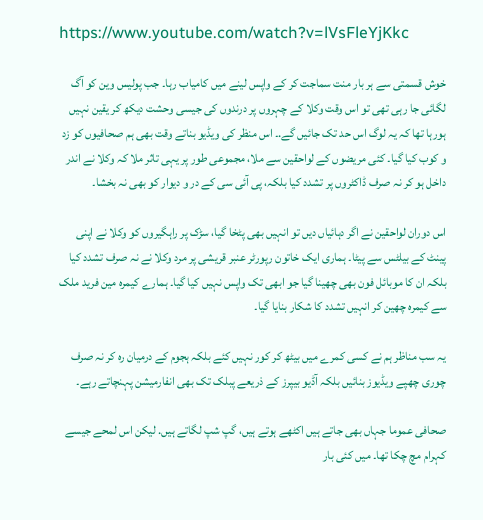https://www.youtube.com/watch?v=lVsFleYjKkc

خوش قسمتی سے ہر بار منت سماجت کر کے واپس لینے میں کامیاب رہا۔ جب پولیس وین کو آگ لگائی جا رہی تھی تو اس وقت وکلا کے چہروں پر درندوں کی جیسی وحشت دیکھ کر یقین نہیں ہورہا تھا کہ یہ لوگ اس حد تک جائیں گے.۔ اس منظر کی ویڈیو بناتے وقت بھی ہم صحافیوں کو زد و کوب کیا گیا۔ کئی مریضوں کے لواحقین سے ملا، مجموعی طور پر یہی تاثر ملا کہ وکلا نے اندر داخل ہو کر نہ صرف ڈاکٹروں پر تشدد کیا بلکہ، پی آئی سی کے در و دیوار کو بھی نہ بخشا۔

اس دوران لواحقین نے اگر دہائیاں دیں تو انہیں بھی پٹخا گیا، سڑک پر راہگیروں کو وکلا نے اپنی پینٹ کے بیلٹس سے پیٹا۔ ہماری ایک خاتون رپورٹر عنبر قریشی پر مرد وکلا نے نہ صرف تشدد کیا بلکہ ان کا موبائل فون بھی چھینا گیا جو ابھی تک واپس نہیں کیا گیا۔ ہمارے کیمرہ مین فرید ملک سے کیمرہ چھین کر انہیں تشدد کا شکار بنایا گیا۔

یہ سب مناظر ہم نے کسی کمرے میں بیٹھ کر کور نہیں کئے بلکہ ہجوم کے درمیان رہ کر نہ صرف چوری چھپے ویڈیوز بنائیں بلکہ آڈیو بیپرز کے ذریعے پبلک تک بھی انفارمیشن پہنچاتے رہے۔

صحافی عموما جہاں بھی جاتے ہیں اکٹھے ہوتے ہیں، گپ شپ لگاتے ہیں. لیکن اس لمحے جیسے کہرام مچ چکا تھا۔ میں کئی بار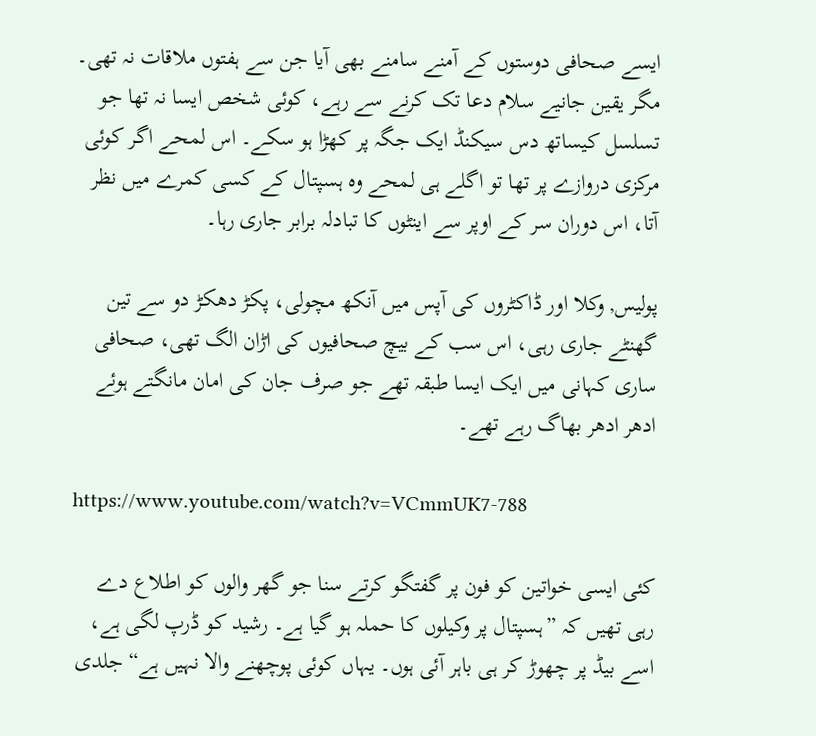ایسے صحافی دوستوں کے آمنے سامنے بھی آیا جن سے ہفتوں ملاقات نہ تھی۔ مگر یقین جانیے سلام دعا تک کرنے سے رہے، کوئی شخص ایسا نہ تھا جو تسلسل کیساتھ دس سیکنڈ ایک جگہ پر کھڑا ہو سکے۔ اس لمحے اگر کوئی مرکزی دروازے پر تھا تو اگلے ہی لمحے وہ ہسپتال کے کسی کمرے میں نظر آتا، اس دوران سر کے اوپر سے اینٹوں کا تبادلہ برابر جاری رہا۔

پولیس, وکلا اور ڈاکٹروں کی آپس میں آنکھ مچولی، پکڑ دھکڑ دو سے تین گھنٹے جاری رہی، اس سب کے بیچ صحافیوں کی اڑان الگ تھی، صحافی ساری کہانی میں ایک ایسا طبقہ تھے جو صرف جان کی امان مانگتے ہوئے ادھر ادھر بھاگ رہے تھے۔

https://www.youtube.com/watch?v=VCmmUK7-788

کئی ایسی خواتین کو فون پر گفتگو کرتے سنا جو گھر والوں کو اطلاع دے رہی تھیں کہ ”ہسپتال پر وکیلوں کا حملہ ہو گیا ہے۔ رشید کو ڈرپ لگی ہے، اسے بیڈ پر چھوڑ کر ہی باہر آئی ہوں۔ یہاں کوئی پوچھنے والا نہیں ہے“ جلدی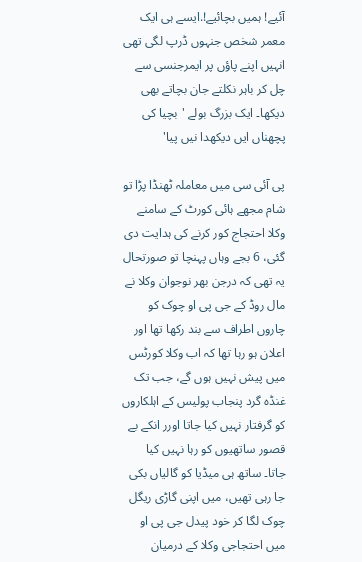آئیے! ہمیں بچائیے!.ایسے ہی ایک معمر شخص جنہوں ڈرپ لگی تھی انہیں اپنے پاؤں پر ایمرجنسی سے چل کر باہر نکلتے جان بچاتے بھی دیکھا۔ ایک بزرگ بولے 'بچیا کی پچھناں ایں دیکھدا نیں پیا'

پی آئی سی میں معاملہ ٹھنڈا پڑا تو شام مجھے ہائی کورٹ کے سامنے وکلا احتجاج کور کرنے کی ہدایت دی گئی، 6 بجے وہاں پہنچا تو صورتحال یہ تھی کہ درجن بھر نوجوان وکلا نے مال روڈ کے جی پی او چوک کو چاروں اطراف سے بند رکھا تھا اور اعلان ہو رہا تھا کہ اب وکلا کورٹس میں پیش نہیں ہوں گے، جب تک غنڈہ گرد پنجاب پولیس کے اہلکاروں کو گرفتار نہیں کیا جاتا اورر انکے بے قصور ساتھیوں کو رہا نہیں کیا جاتا۔ ساتھ ہی میڈیا کو گالیاں بکی جا رہی تھیں، میں اپنی گاڑی ریگل چوک لگا کر خود پیدل جی پی او میں احتجاجی وکلا کے درمیان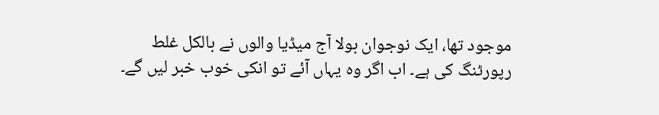موجود تھا، ایک نوجوان بولا آج میڈیا والوں نے بالکل غلط رپورٹنگ کی ہے۔ اب اگر وہ یہاں آئے تو انکی خوب خبر لیں گے۔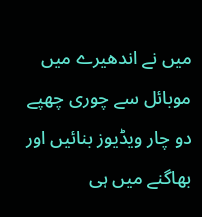میں نے اندھیرے میں موبائل سے چوری چھپے دو چار ویڈیوز بنائیں اور بھاگنے میں ہی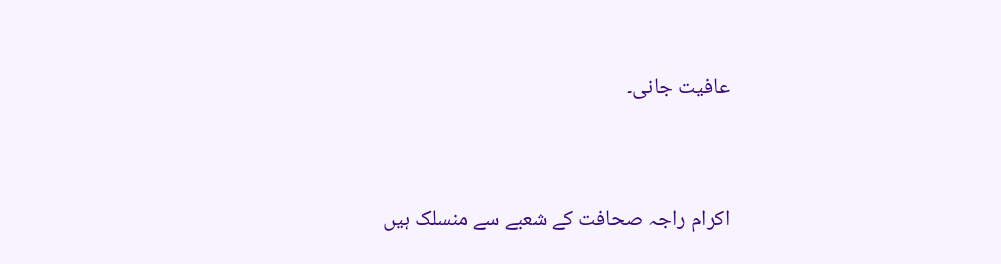عافیت جانی۔



اکرام راجہ صحافت کے شعبے سے منسلک ہیں